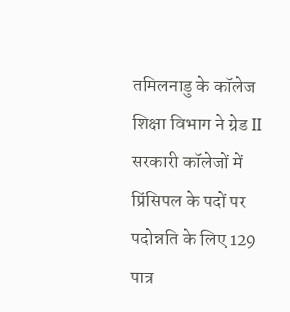तमिलनाडु के कॉलेज शिक्षा विभाग ने ग्रेड II सरकारी कॉलेजों में प्रिंसिपल के पदों पर पदोन्नति के लिए 129 पात्र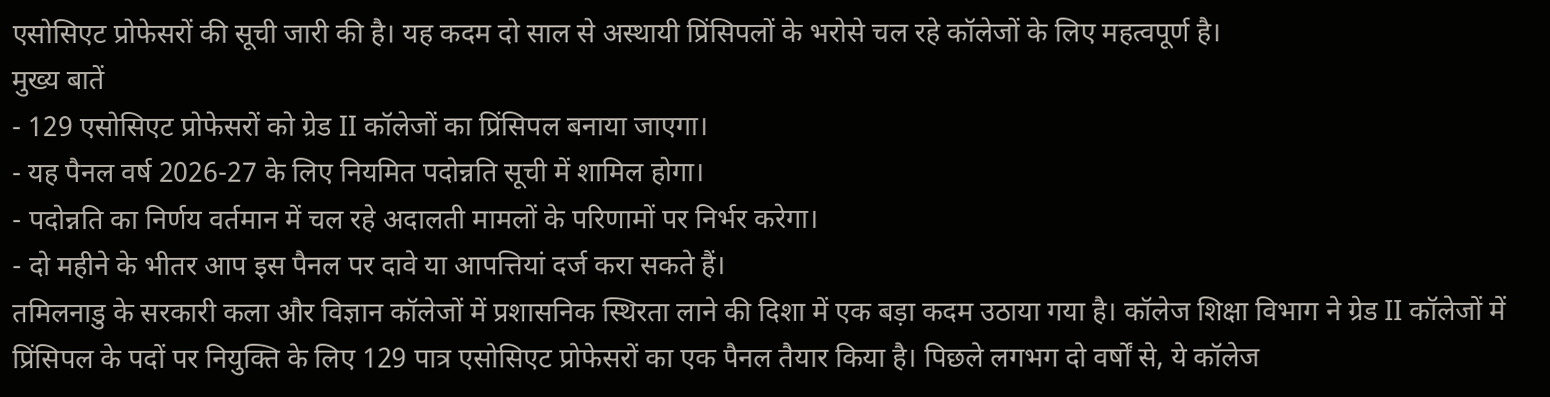एसोसिएट प्रोफेसरों की सूची जारी की है। यह कदम दो साल से अस्थायी प्रिंसिपलों के भरोसे चल रहे कॉलेजों के लिए महत्वपूर्ण है।
मुख्य बातें
- 129 एसोसिएट प्रोफेसरों को ग्रेड II कॉलेजों का प्रिंसिपल बनाया जाएगा।
- यह पैनल वर्ष 2026-27 के लिए नियमित पदोन्नति सूची में शामिल होगा।
- पदोन्नति का निर्णय वर्तमान में चल रहे अदालती मामलों के परिणामों पर निर्भर करेगा।
- दो महीने के भीतर आप इस पैनल पर दावे या आपत्तियां दर्ज करा सकते हैं।
तमिलनाडु के सरकारी कला और विज्ञान कॉलेजों में प्रशासनिक स्थिरता लाने की दिशा में एक बड़ा कदम उठाया गया है। कॉलेज शिक्षा विभाग ने ग्रेड II कॉलेजों में प्रिंसिपल के पदों पर नियुक्ति के लिए 129 पात्र एसोसिएट प्रोफेसरों का एक पैनल तैयार किया है। पिछले लगभग दो वर्षों से, ये कॉलेज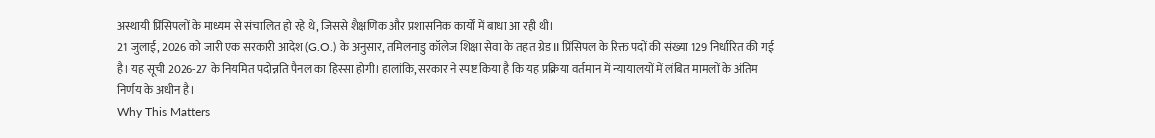अस्थायी प्रिंसिपलों के माध्यम से संचालित हो रहे थे, जिससे शैक्षणिक और प्रशासनिक कार्यों में बाधा आ रही थी।
21 जुलाई, 2026 को जारी एक सरकारी आदेश (G.O.) के अनुसार, तमिलनाडु कॉलेज शिक्षा सेवा के तहत ग्रेड II प्रिंसिपल के रिक्त पदों की संख्या 129 निर्धारित की गई है। यह सूची 2026-27 के नियमित पदोन्नति पैनल का हिस्सा होगी। हालांकि, सरकार ने स्पष्ट किया है कि यह प्रक्रिया वर्तमान में न्यायालयों में लंबित मामलों के अंतिम निर्णय के अधीन है।
Why This Matters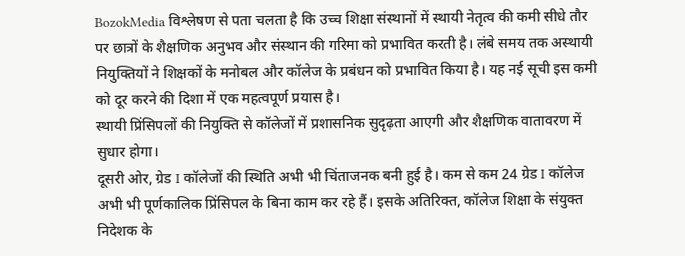BozokMedia विश्लेषण से पता चलता है कि उच्च शिक्षा संस्थानों में स्थायी नेतृत्व की कमी सीधे तौर पर छात्रों के शैक्षणिक अनुभव और संस्थान की गरिमा को प्रभावित करती है। लंबे समय तक अस्थायी नियुक्तियों ने शिक्षकों के मनोबल और कॉलेज के प्रबंधन को प्रभावित किया है। यह नई सूची इस कमी को दूर करने की दिशा में एक महत्वपूर्ण प्रयास है।
स्थायी प्रिंसिपलों की नियुक्ति से कॉलेजों में प्रशासनिक सुदृढ़ता आएगी और शैक्षणिक वातावरण में सुधार होगा।
दूसरी ओर, ग्रेड I कॉलेजों की स्थिति अभी भी चिंताजनक बनी हुई है। कम से कम 24 ग्रेड I कॉलेज अभी भी पूर्णकालिक प्रिंसिपल के बिना काम कर रहे हैं। इसके अतिरिक्त, कॉलेज शिक्षा के संयुक्त निदेशक के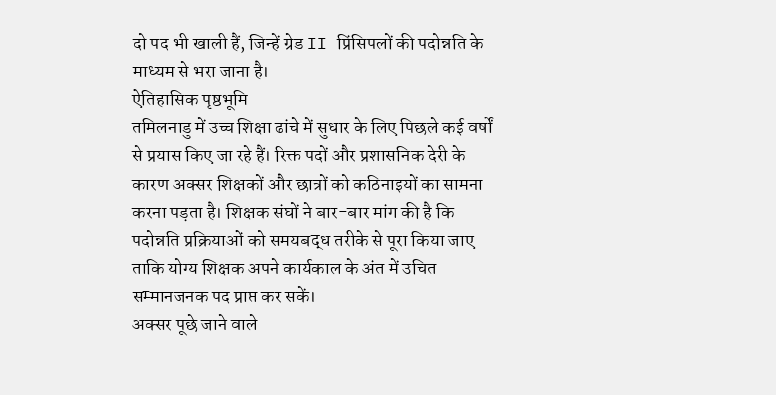दो पद भी खाली हैं, जिन्हें ग्रेड II प्रिंसिपलों की पदोन्नति के माध्यम से भरा जाना है।
ऐतिहासिक पृष्ठभूमि
तमिलनाडु में उच्च शिक्षा ढांचे में सुधार के लिए पिछले कई वर्षों से प्रयास किए जा रहे हैं। रिक्त पदों और प्रशासनिक देरी के कारण अक्सर शिक्षकों और छात्रों को कठिनाइयों का सामना करना पड़ता है। शिक्षक संघों ने बार-बार मांग की है कि पदोन्नति प्रक्रियाओं को समयबद्ध तरीके से पूरा किया जाए ताकि योग्य शिक्षक अपने कार्यकाल के अंत में उचित सम्मानजनक पद प्राप्त कर सकें।
अक्सर पूछे जाने वाले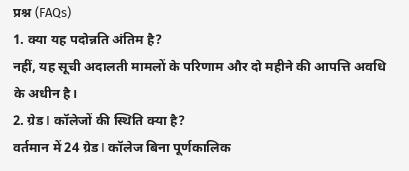प्रश्न (FAQs)
1. क्या यह पदोन्नति अंतिम है?
नहीं, यह सूची अदालती मामलों के परिणाम और दो महीने की आपत्ति अवधि के अधीन है।
2. ग्रेड I कॉलेजों की स्थिति क्या है?
वर्तमान में 24 ग्रेड I कॉलेज बिना पूर्णकालिक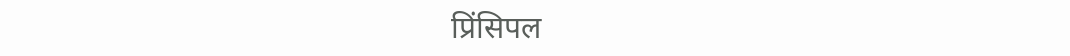प्रिंसिपल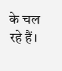के चल रहे हैं।